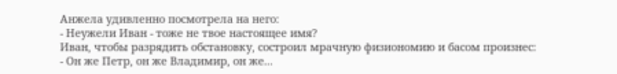Анжела удивленно посмотрела на него:
- Неужели Иван - тоже не твое настоящее имя?
Иван, чтобы разрядить обстановку, состроил мрачную физиономию и басом произнес:
- Он же Петр, он же Владимир, он же...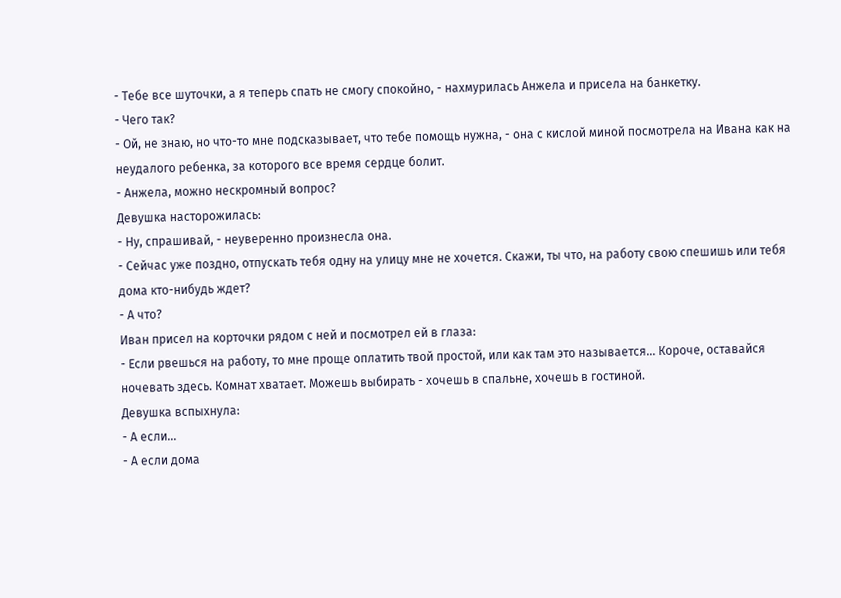- Тебе все шуточки, а я теперь спать не смогу спокойно, - нахмурилась Анжела и присела на банкетку.
- Чего так?
- Ой, не знаю, но что-то мне подсказывает, что тебе помощь нужна, - она с кислой миной посмотрела на Ивана как на неудалого ребенка, за которого все время сердце болит.
- Анжела, можно нескромный вопрос?
Девушка насторожилась:
- Ну, спрашивай, - неуверенно произнесла она.
- Сейчас уже поздно, отпускать тебя одну на улицу мне не хочется. Скажи, ты что, на работу свою спешишь или тебя дома кто-нибудь ждет?
- А что?
Иван присел на корточки рядом с ней и посмотрел ей в глаза:
- Если рвешься на работу, то мне проще оплатить твой простой, или как там это называется... Короче, оставайся ночевать здесь. Комнат хватает. Можешь выбирать - хочешь в спальне, хочешь в гостиной.
Девушка вспыхнула:
- А если...
- А если дома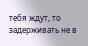тебя ждут, то задерживать не в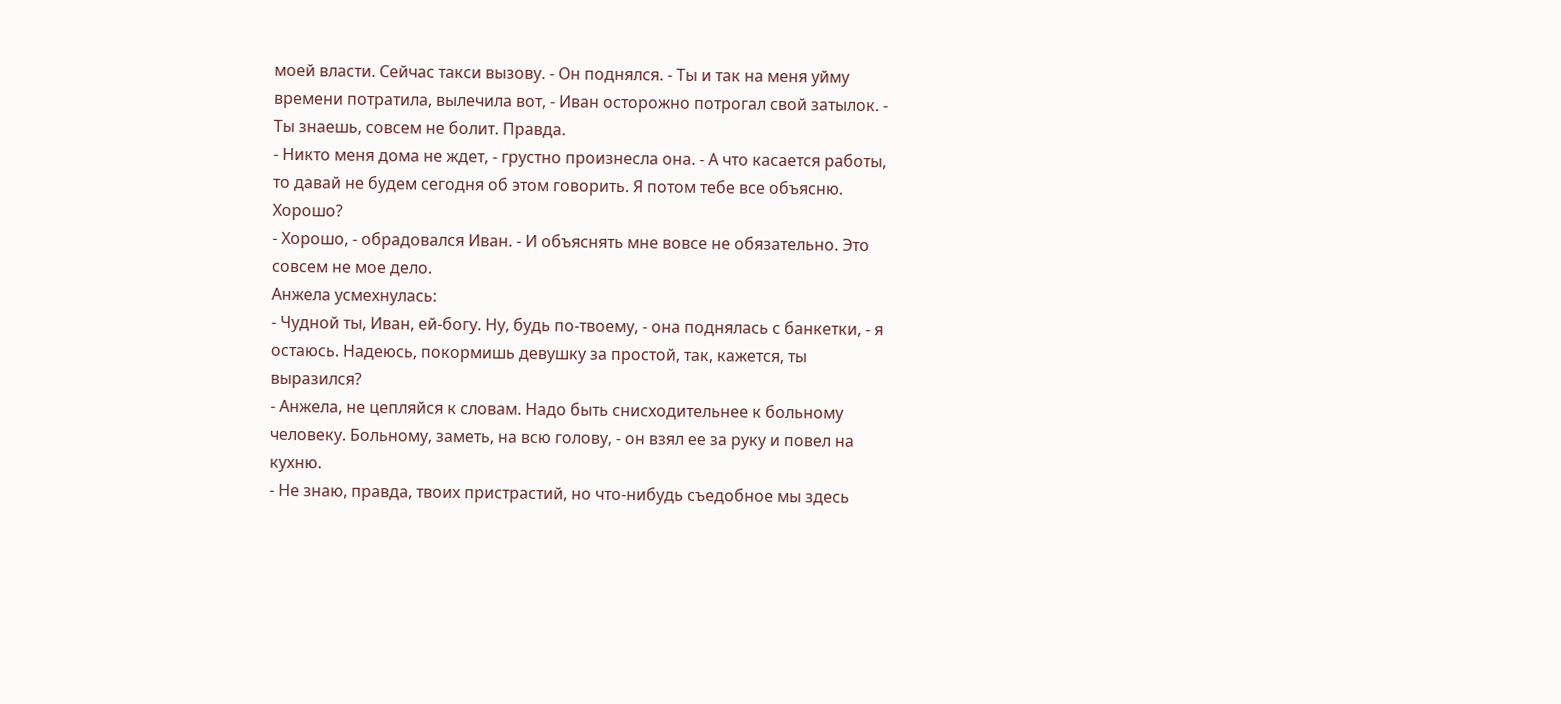моей власти. Сейчас такси вызову. - Он поднялся. - Ты и так на меня уйму времени потратила, вылечила вот, - Иван осторожно потрогал свой затылок. - Ты знаешь, совсем не болит. Правда.
- Никто меня дома не ждет, - грустно произнесла она. - А что касается работы, то давай не будем сегодня об этом говорить. Я потом тебе все объясню. Хорошо?
- Хорошо, - обрадовался Иван. - И объяснять мне вовсе не обязательно. Это совсем не мое дело.
Анжела усмехнулась:
- Чудной ты, Иван, ей-богу. Ну, будь по-твоему, - она поднялась с банкетки, - я остаюсь. Надеюсь, покормишь девушку за простой, так, кажется, ты выразился?
- Анжела, не цепляйся к словам. Надо быть снисходительнее к больному человеку. Больному, заметь, на всю голову, - он взял ее за руку и повел на кухню.
- Не знаю, правда, твоих пристрастий, но что-нибудь съедобное мы здесь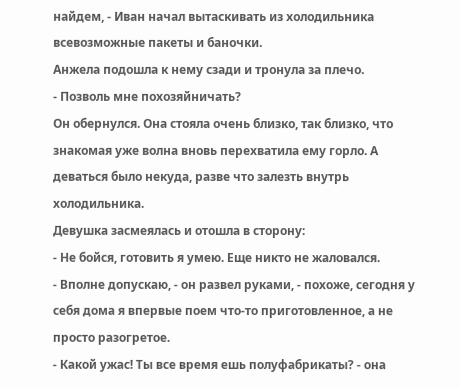найдем, - Иван начал вытаскивать из холодильника всевозможные пакеты и баночки.
Анжела подошла к нему сзади и тронула за плечо.
- Позволь мне похозяйничать?
Он обернулся. Она стояла очень близко, так близко, что знакомая уже волна вновь перехватила ему горло. А деваться было некуда, разве что залезть внутрь холодильника.
Девушка засмеялась и отошла в сторону:
- Не бойся, готовить я умею. Еще никто не жаловался.
- Вполне допускаю, - он развел руками, - похоже, сегодня у себя дома я впервые поем что-то приготовленное, а не просто разогретое.
- Какой ужас! Ты все время ешь полуфабрикаты? - она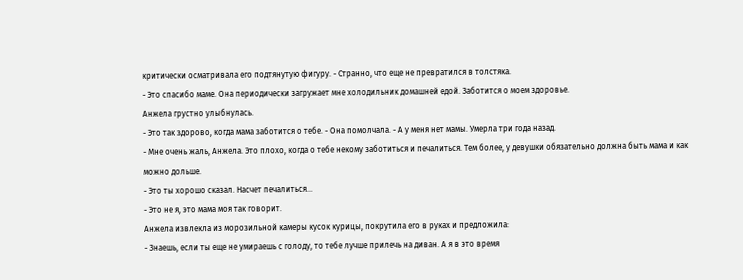критически осматривала его подтянутую фигуру. - Странно, что еще не превратился в толстяка.
- Это спасибо маме. Она периодически загружает мне холодильник домашней едой. Заботится о моем здоровье.
Анжела грустно улыбнулась.
- Это так здорово, когда мама заботится о тебе. - Она помолчала. - А у меня нет мамы. Умерла три года назад.
- Мне очень жаль, Анжела. Это плохо, когда о тебе некому заботиться и печалиться. Тем более, у девушки обязательно должна быть мама и как можно дольше.
- Это ты хорошо сказал. Насчет печалиться...
- Это не я, это мама моя так говорит.
Анжела извлекла из морозильной камеры кусок курицы, покрутила его в руках и предложила:
- Знаешь, если ты еще не умираешь с голоду, то тебе лучше прилечь на диван. А я в это время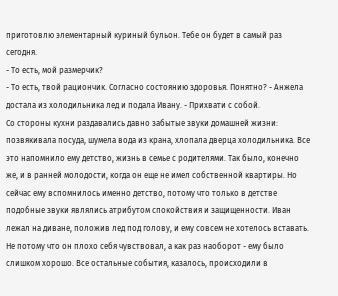приготовлю элементарный куриный бульон. Тебе он будет в самый раз сегодня.
- То есть, мой размерчик?
- То есть, твой рациончик. Согласно состоянию здоровья. Понятно? - Анжела достала из холодильника лед и подала Ивану. - Прихвати с собой.
Со стороны кухни раздавались давно забытые звуки домашней жизни: позвякивала посуда, шумела вода из крана, хлопала дверца холодильника. Все это напомнило ему детство, жизнь в семье с родителями. Так было, конечно же, и в ранней молодости, когда он еще не имел собственной квартиры. Но сейчас ему вспомнилось именно детство, потому что только в детстве подобные звуки являлись атрибутом спокойствия и защищенности. Иван лежал на диване, положив лед под голову, и ему совсем не хотелось вставать. Не потому что он плохо себя чувствовал, а как раз наоборот - ему было слишком хорошо. Все остальные события, казалось, происходили в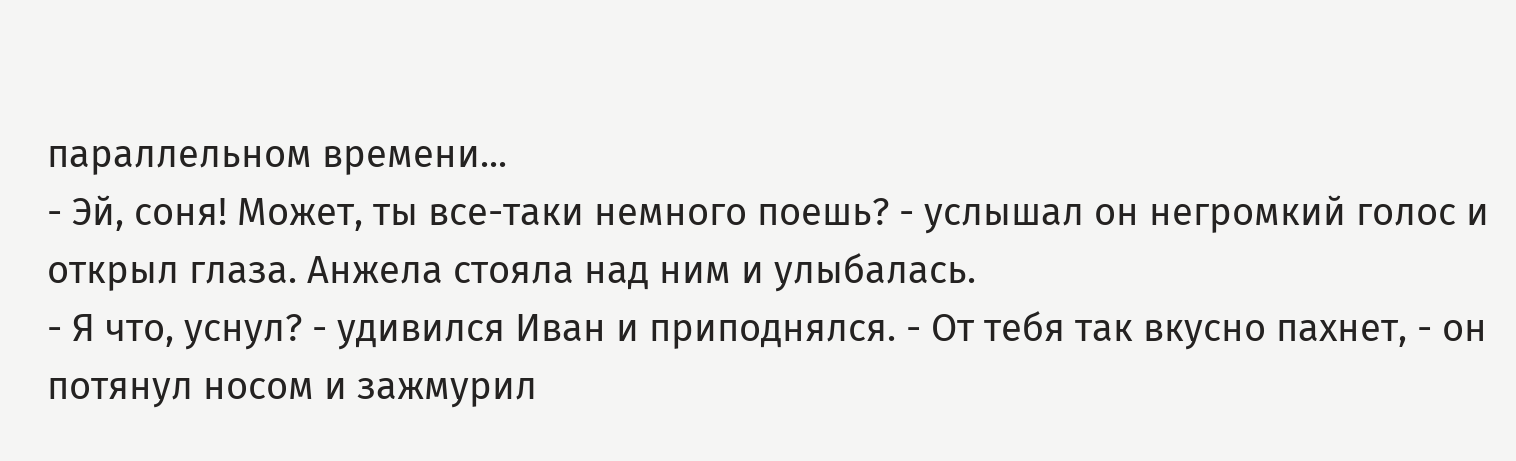параллельном времени...
- Эй, соня! Может, ты все-таки немного поешь? - услышал он негромкий голос и открыл глаза. Анжела стояла над ним и улыбалась.
- Я что, уснул? - удивился Иван и приподнялся. - От тебя так вкусно пахнет, - он потянул носом и зажмурил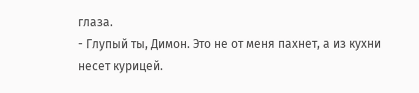глаза.
- Глупый ты, Димон. Это не от меня пахнет, а из кухни несет курицей.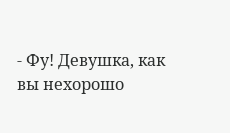- Фу! Девушка, как вы нехорошо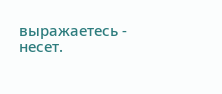выражаетесь - несет.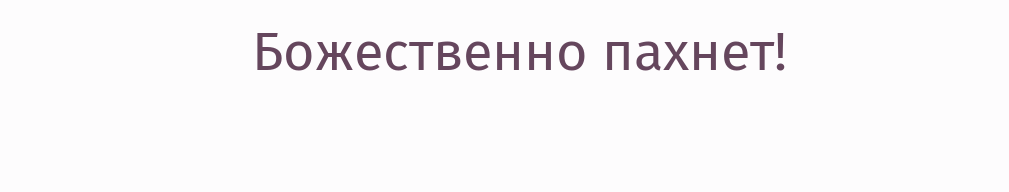Божественно пахнет!